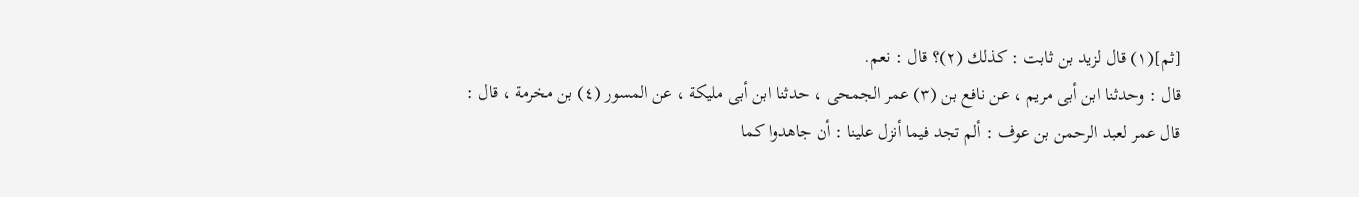[ثم](١) قال لزيد بن ثابت : كذلك (٢)؟ قال : نعم.
قال : وحدثنا ابن أبى مريم ، عن نافع بن (٣) عمر الجمحى ، حدثنا ابن أبى مليكة ، عن المسور (٤) بن مخرمة ، قال : قال عمر لعبد الرحمن بن عوف : ألم تجد فيما أنزل علينا : أن جاهدوا كما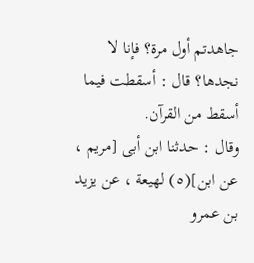جاهدتم أول مرة؟ فإنا لا نجدها؟ قال : أسقطت فيما أسقط من القرآن.
وقال : حدثنا ابن أبى [مريم ، عن ابن](٥) لهيعة ، عن يزيد بن عمرو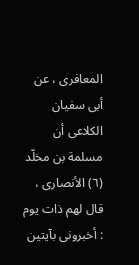المعافرى ، عن أبى سفيان الكلاعى أن مسلمة بن مخلّد (٦) الأنصارى ، قال لهم ذات يوم : أخبرونى بآيتين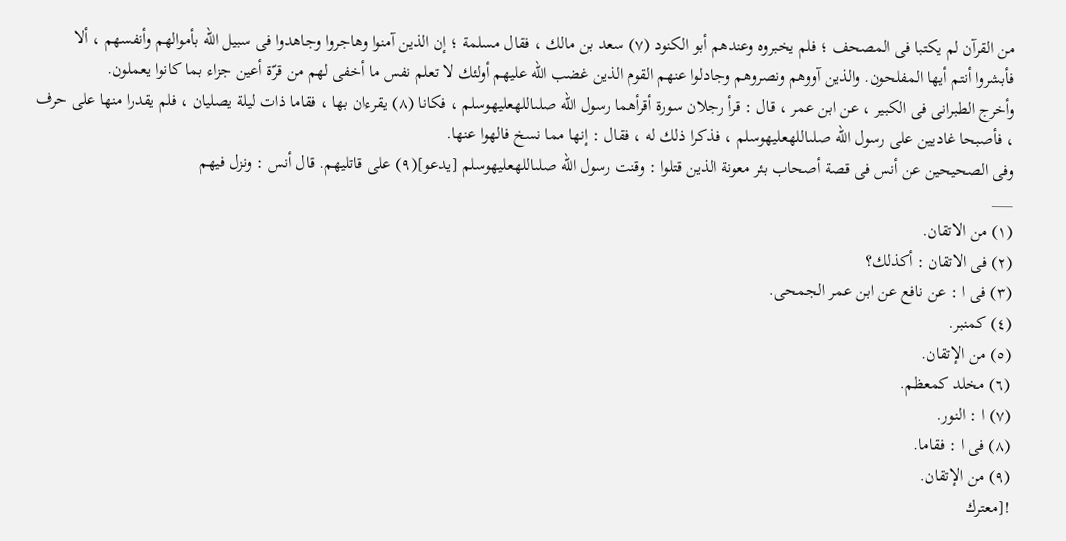من القرآن لم يكتبا فى المصحف ؛ فلم يخبروه وعندهم أبو الكنود (٧) سعد بن مالك ، فقال مسلمة ؛ إن الذين آمنوا وهاجروا وجاهدوا فى سبيل الله بأموالهم وأنفسهم ، ألا فأبشروا أنتم أيها المفلحون. والذين آووهم ونصروهم وجادلوا عنهم القوم الذين غضب الله عليهم أولئك لا تعلم نفس ما أخفى لهم من قرّة أعين جزاء بما كانوا يعملون.
وأخرج الطبرانى فى الكبير ، عن ابن عمر ، قال : قرأ رجلان سورة أقرأهما رسول الله صلىاللهعليهوسلم ، فكانا (٨) يقرءان بها ، فقاما ذات ليلة يصليان ، فلم يقدرا منها على حرف ، فأصبحا غاديين على رسول الله صلىاللهعليهوسلم ، فذكرا ذلك له ، فقال : إنها مما نسخ فالهوا عنها.
وفى الصحيحين عن أنس فى قصة أصحاب بئر معونة الذين قتلوا : وقنت رسول الله صلىاللهعليهوسلم [يدعو](٩) على قاتليهم. قال أنس : ونزل فيهم
___
(١) من الاتقان.
(٢) فى الاتقان : أكذلك؟
(٣) فى ا : عن نافع عن ابن عمر الجمحى.
(٤) كمنبر.
(٥) من الإتقان.
(٦) مخلد كمعظم.
(٧) ا : النور.
(٨) فى ا : فقاما.
(٩) من الإتقان.
![معترك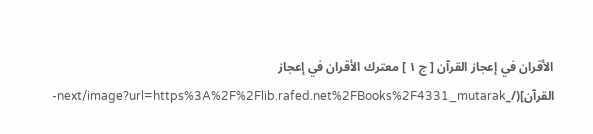الأقران في إعجاز القرآن [ ج ١ ] معترك الأقران في إعجاز القرآن](/_next/image?url=https%3A%2F%2Flib.rafed.net%2FBooks%2F4331_mutarak-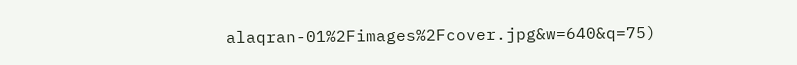alaqran-01%2Fimages%2Fcover.jpg&w=640&q=75)